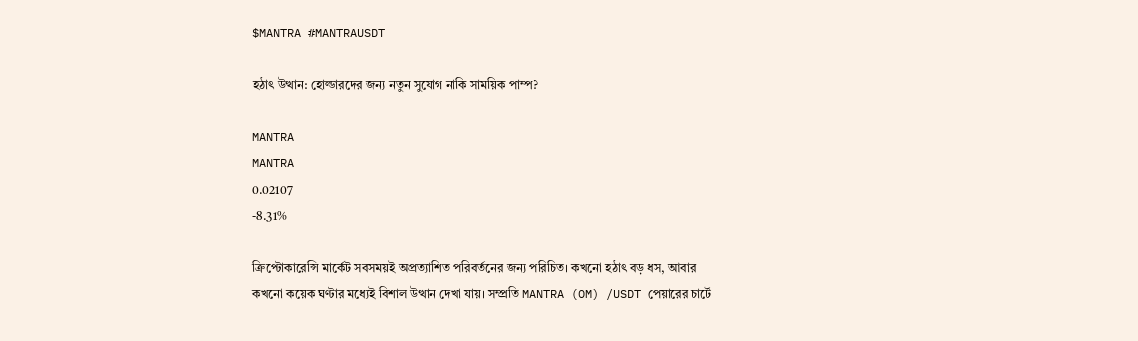$MANTRA #MANTRAUSDT

হঠাৎ উত্থান: হোল্ডারদের জন্য নতুন সুযোগ নাকি সাময়িক পাম্প?

MANTRA
MANTRA
0.02107
-8.31%

ক্রিপ্টোকারেন্সি মার্কেট সবসময়ই অপ্রত্যাশিত পরিবর্তনের জন্য পরিচিত। কখনো হঠাৎ বড় ধস, আবার কখনো কয়েক ঘণ্টার মধ্যেই বিশাল উত্থান দেখা যায়। সম্প্রতি MANTRA (OM) /USDT পেয়ারের চার্টে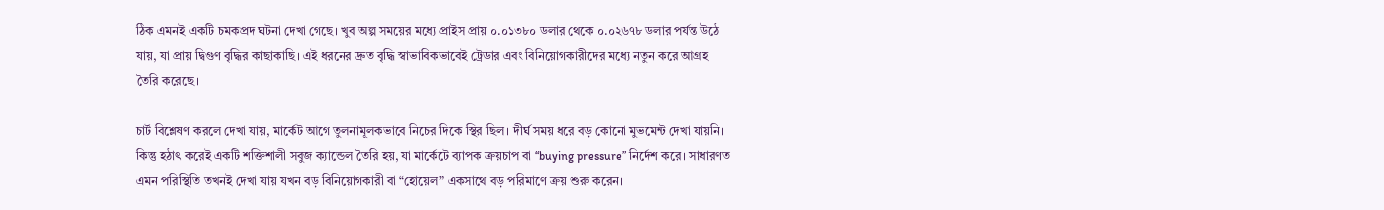ঠিক এমনই একটি চমকপ্রদ ঘটনা দেখা গেছে। খুব অল্প সময়ের মধ্যে প্রাইস প্রায় ০.০১৩৮০ ডলার থেকে ০.০২৬৭৮ ডলার পর্যন্ত উঠে যায়, যা প্রায় দ্বিগুণ বৃদ্ধির কাছাকাছি। এই ধরনের দ্রুত বৃদ্ধি স্বাভাবিকভাবেই ট্রেডার এবং বিনিয়োগকারীদের মধ্যে নতুন করে আগ্রহ তৈরি করেছে।

চার্ট বিশ্লেষণ করলে দেখা যায়, মার্কেট আগে তুলনামূলকভাবে নিচের দিকে স্থির ছিল। দীর্ঘ সময় ধরে বড় কোনো মুভমেন্ট দেখা যায়নি। কিন্তু হঠাৎ করেই একটি শক্তিশালী সবুজ ক্যান্ডেল তৈরি হয়, যা মার্কেটে ব্যাপক ক্রয়চাপ বা “buying pressure” নির্দেশ করে। সাধারণত এমন পরিস্থিতি তখনই দেখা যায় যখন বড় বিনিয়োগকারী বা “হোয়েল” একসাথে বড় পরিমাণে ক্রয় শুরু করেন।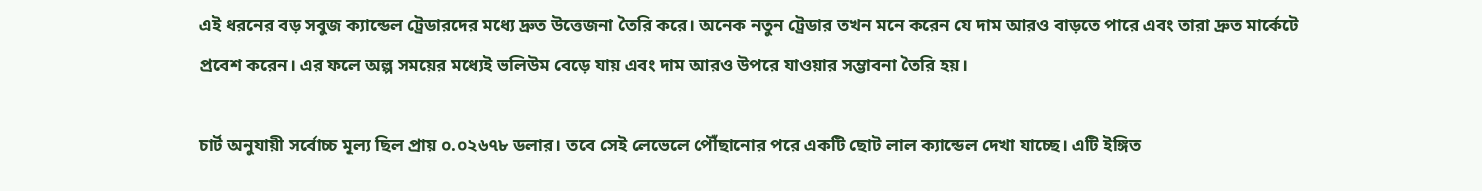এই ধরনের বড় সবুজ ক্যান্ডেল ট্রেডারদের মধ্যে দ্রুত উত্তেজনা তৈরি করে। অনেক নতুন ট্রেডার তখন মনে করেন যে দাম আরও বাড়তে পারে এবং তারা দ্রুত মার্কেটে প্রবেশ করেন। এর ফলে অল্প সময়ের মধ্যেই ভলিউম বেড়ে যায় এবং দাম আরও উপরে যাওয়ার সম্ভাবনা তৈরি হয়।

চার্ট অনুযায়ী সর্বোচ্চ মূল্য ছিল প্রায় ০.০২৬৭৮ ডলার। তবে সেই লেভেলে পৌঁছানোর পরে একটি ছোট লাল ক্যান্ডেল দেখা যাচ্ছে। এটি ইঙ্গিত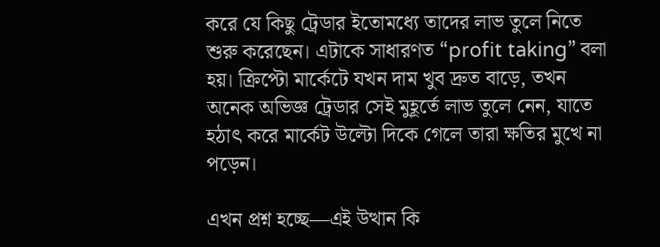করে যে কিছু ট্রেডার ইতোমধ্যে তাদের লাভ তুলে নিতে শুরু করেছেন। এটাকে সাধারণত “profit taking” বলা হয়। ক্রিপ্টো মার্কেটে যখন দাম খুব দ্রুত বাড়ে, তখন অনেক অভিজ্ঞ ট্রেডার সেই মুহূর্তে লাভ তুলে নেন, যাতে হঠাৎ করে মার্কেট উল্টো দিকে গেলে তারা ক্ষতির মুখে না পড়েন।

এখন প্রশ্ন হচ্ছে—এই উত্থান কি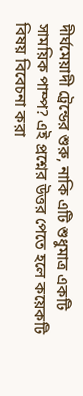দীর্ঘমেয়াদী ট্রেন্ডের শুরু, নাকি এটি শুধুমাত্র একটি সাময়িক পাম্প? এই প্রশ্নের উত্তর পেতে হলে কয়েকটি বিষয় বিবেচনা করা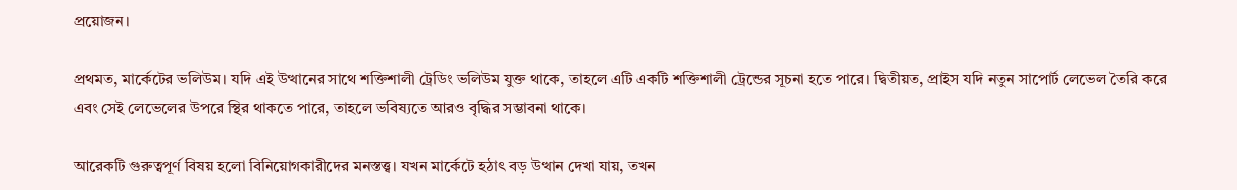প্রয়োজন।

প্রথমত, মার্কেটের ভলিউম। যদি এই উত্থানের সাথে শক্তিশালী ট্রেডিং ভলিউম যুক্ত থাকে, তাহলে এটি একটি শক্তিশালী ট্রেন্ডের সূচনা হতে পারে। দ্বিতীয়ত, প্রাইস যদি নতুন সাপোর্ট লেভেল তৈরি করে এবং সেই লেভেলের উপরে স্থির থাকতে পারে, তাহলে ভবিষ্যতে আরও বৃদ্ধির সম্ভাবনা থাকে।

আরেকটি গুরুত্বপূর্ণ বিষয় হলো বিনিয়োগকারীদের মনস্তত্ত্ব। যখন মার্কেটে হঠাৎ বড় উত্থান দেখা যায়, তখন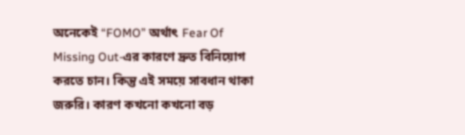অনেকেই “FOMO” অর্থাৎ Fear Of Missing Out-এর কারণে দ্রুত বিনিয়োগ করতে চান। কিন্তু এই সময়ে সাবধান থাকা জরুরি। কারণ কখনো কখনো বড়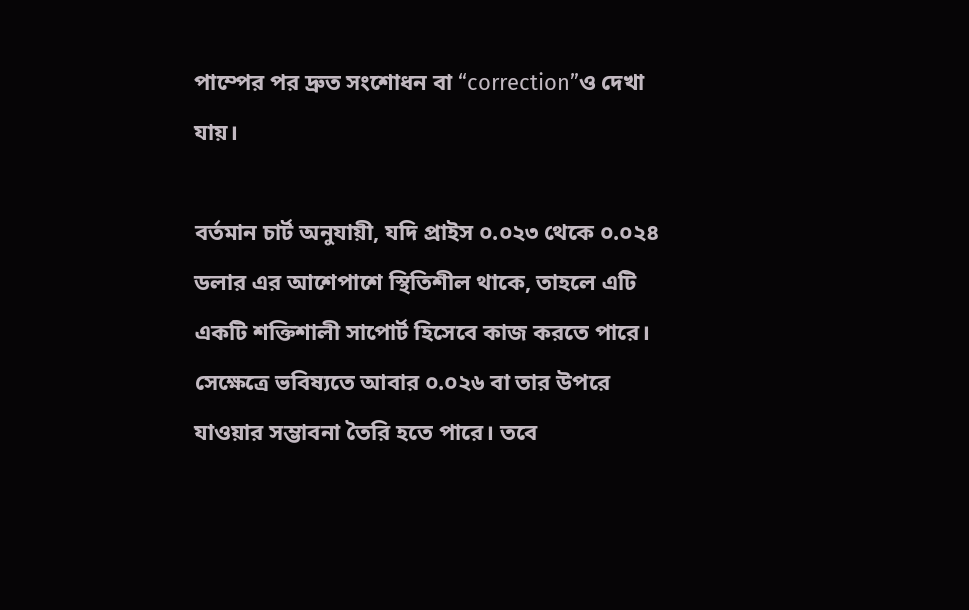পাম্পের পর দ্রুত সংশোধন বা “correction”ও দেখা যায়।

বর্তমান চার্ট অনুযায়ী, যদি প্রাইস ০.০২৩ থেকে ০.০২৪ ডলার এর আশেপাশে স্থিতিশীল থাকে, তাহলে এটি একটি শক্তিশালী সাপোর্ট হিসেবে কাজ করতে পারে। সেক্ষেত্রে ভবিষ্যতে আবার ০.০২৬ বা তার উপরে যাওয়ার সম্ভাবনা তৈরি হতে পারে। তবে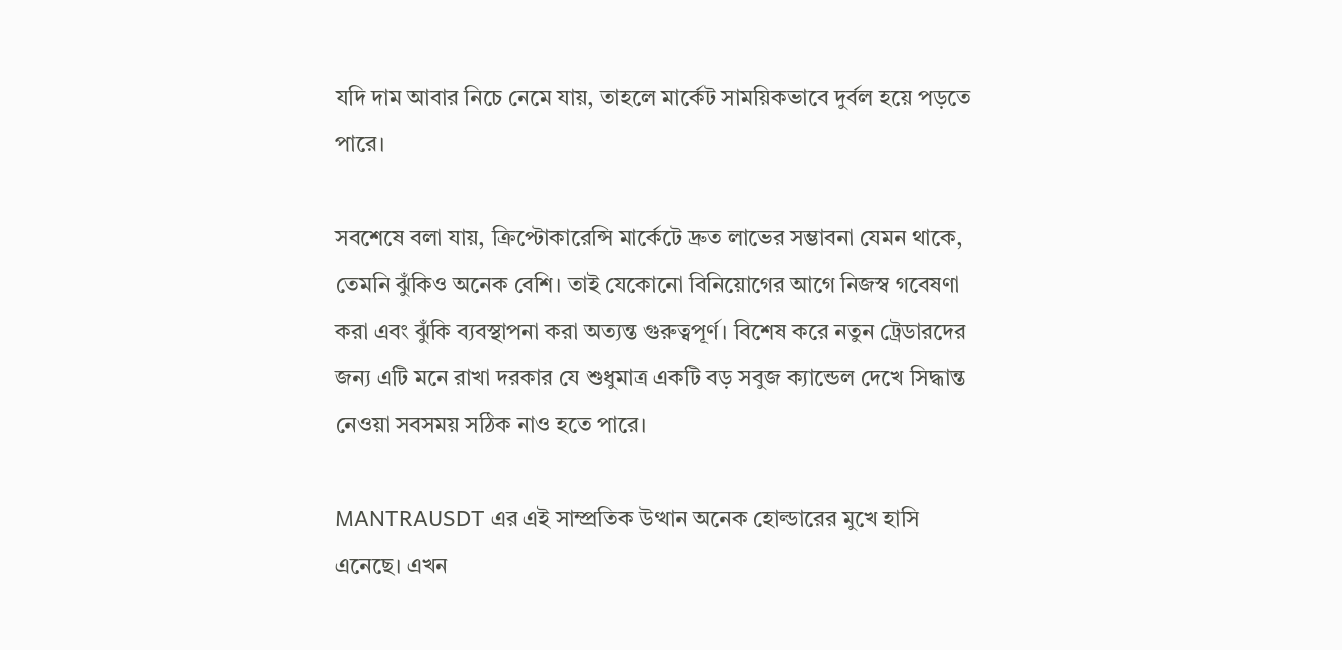যদি দাম আবার নিচে নেমে যায়, তাহলে মার্কেট সাময়িকভাবে দুর্বল হয়ে পড়তে পারে।

সবশেষে বলা যায়, ক্রিপ্টোকারেন্সি মার্কেটে দ্রুত লাভের সম্ভাবনা যেমন থাকে, তেমনি ঝুঁকিও অনেক বেশি। তাই যেকোনো বিনিয়োগের আগে নিজস্ব গবেষণা করা এবং ঝুঁকি ব্যবস্থাপনা করা অত্যন্ত গুরুত্বপূর্ণ। বিশেষ করে নতুন ট্রেডারদের জন্য এটি মনে রাখা দরকার যে শুধুমাত্র একটি বড় সবুজ ক্যান্ডেল দেখে সিদ্ধান্ত নেওয়া সবসময় সঠিক নাও হতে পারে।

MANTRAUSDT এর এই সাম্প্রতিক উত্থান অনেক হোল্ডারের মুখে হাসি এনেছে। এখন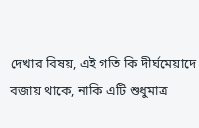দেখার বিষয়, এই গতি কি দীর্ঘমেয়াদে বজায় থাকে, নাকি এটি শুধুমাত্র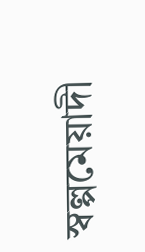স্বল্পমেয়াদী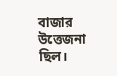বাজার উত্তেজনা ছিল।